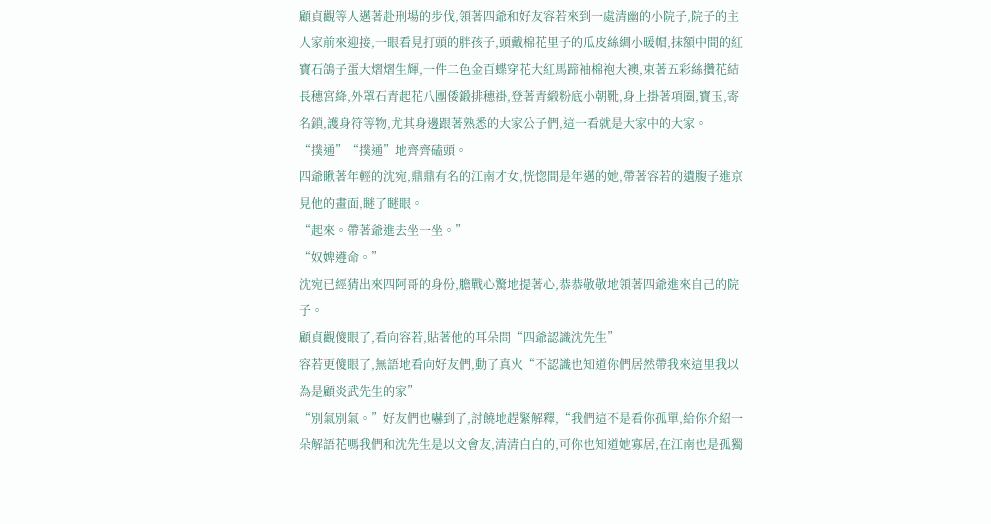顧貞觀等人邁著赴刑場的步伐,領著四爺和好友容若來到一處清幽的小院子,院子的主人家前來迎接,一眼看見打頭的胖孩子,頭戴棉花里子的瓜皮絲綢小暖帽,抹額中間的紅寶石鴿子蛋大熠熠生輝,一件二色金百蝶穿花大紅馬蹄袖棉袍大襖,束著五彩絲攢花結長穗宮絳,外罩石青起花八團倭鍛排穗褂,登著青緞粉底小朝靴,身上掛著項圈,寶玉,寄名鎖,護身符等物,尤其身邊跟著熟悉的大家公子們,這一看就是大家中的大家。
“撲通”“撲通”地齊齊磕頭。
四爺瞅著年輕的沈宛,鼎鼎有名的江南才女,恍惚間是年邁的她,帶著容若的遺腹子進京見他的畫面,瞇了瞇眼。
“起來。帶著爺進去坐一坐。”
“奴婢遵命。”
沈宛已經猜出來四阿哥的身份,膽戰心驚地提著心,恭恭敬敬地領著四爺進來自己的院子。
顧貞觀傻眼了,看向容若,貼著他的耳朵問“四爺認識沈先生”
容若更傻眼了,無語地看向好友們,動了真火“不認識也知道你們居然帶我來這里我以為是顧炎武先生的家”
“別氣別氣。”好友們也嚇到了,討饒地趕緊解釋,“我們這不是看你孤單,給你介紹一朵解語花嗎我們和沈先生是以文會友,清清白白的,可你也知道她寡居,在江南也是孤獨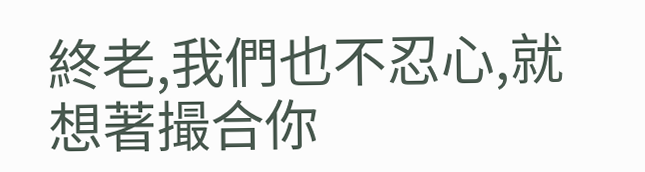終老,我們也不忍心,就想著撮合你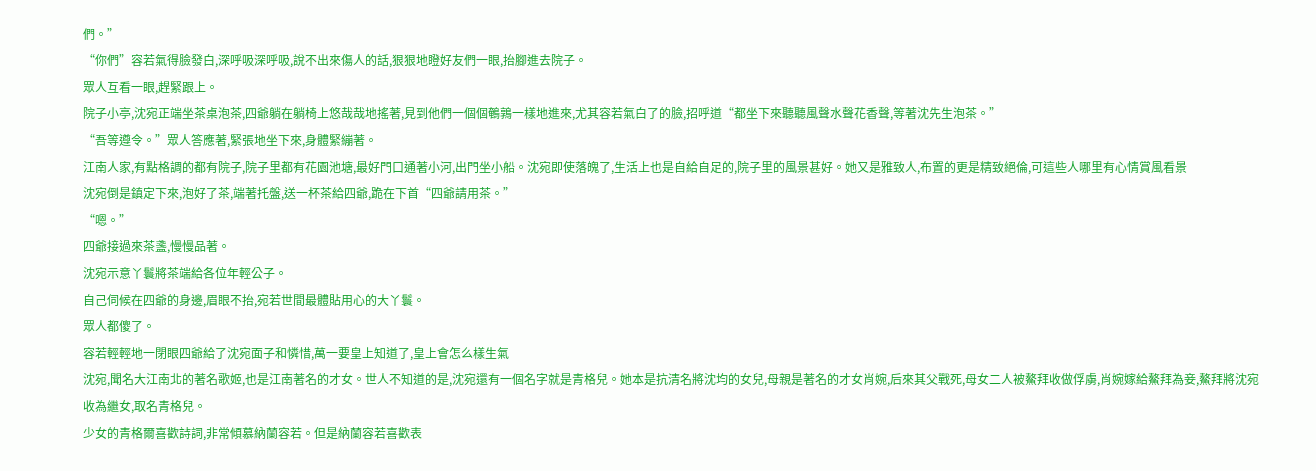們。”
“你們”容若氣得臉發白,深呼吸深呼吸,說不出來傷人的話,狠狠地瞪好友們一眼,抬腳進去院子。
眾人互看一眼,趕緊跟上。
院子小亭,沈宛正端坐茶桌泡茶,四爺躺在躺椅上悠哉哉地搖著,見到他們一個個鵪鶉一樣地進來,尤其容若氣白了的臉,招呼道“都坐下來聽聽風聲水聲花香聲,等著沈先生泡茶。”
“吾等遵令。”眾人答應著,緊張地坐下來,身體緊繃著。
江南人家,有點格調的都有院子,院子里都有花園池塘,最好門口通著小河,出門坐小船。沈宛即使落魄了,生活上也是自給自足的,院子里的風景甚好。她又是雅致人,布置的更是精致絕倫,可這些人哪里有心情賞風看景
沈宛倒是鎮定下來,泡好了茶,端著托盤,送一杯茶給四爺,跪在下首“四爺請用茶。”
“嗯。”
四爺接過來茶盞,慢慢品著。
沈宛示意丫鬟將茶端給各位年輕公子。
自己伺候在四爺的身邊,眉眼不抬,宛若世間最體貼用心的大丫鬟。
眾人都傻了。
容若輕輕地一閉眼四爺給了沈宛面子和憐惜,萬一要皇上知道了,皇上會怎么樣生氣
沈宛,聞名大江南北的著名歌姬,也是江南著名的才女。世人不知道的是,沈宛還有一個名字就是青格兒。她本是抗清名將沈均的女兒,母親是著名的才女肖婉,后來其父戰死,母女二人被鰲拜收做俘虜,肖婉嫁給鰲拜為妾,鰲拜將沈宛收為繼女,取名青格兒。
少女的青格爾喜歡詩詞,非常傾慕納蘭容若。但是納蘭容若喜歡表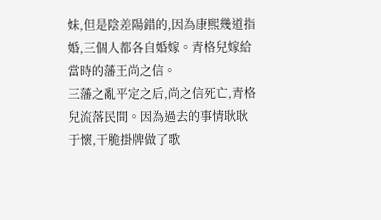妹,但是陰差陽錯的,因為康熙幾道指婚,三個人都各自婚嫁。青格兒嫁給當時的藩王尚之信。
三藩之亂平定之后,尚之信死亡,青格兒流落民間。因為過去的事情耿耿于懷,干脆掛牌做了歌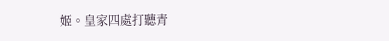姬。皇家四處打聽青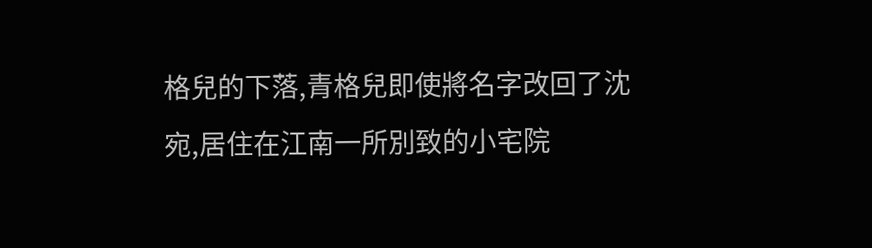格兒的下落,青格兒即使將名字改回了沈宛,居住在江南一所別致的小宅院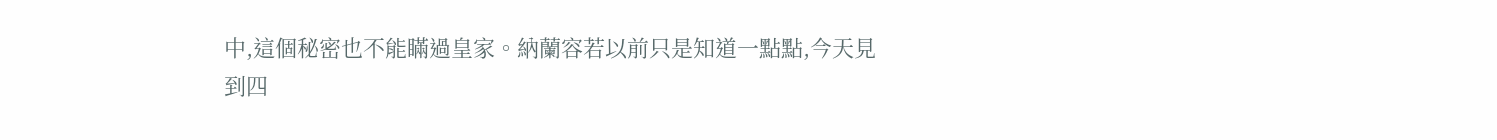中,這個秘密也不能瞞過皇家。納蘭容若以前只是知道一點點,今天見到四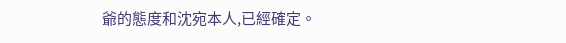爺的態度和沈宛本人,已經確定。